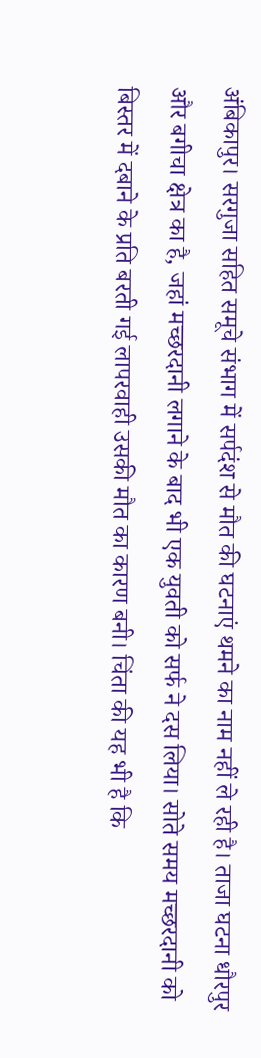अंबिकापुर। सरगुजा सहित समूचे संभाग में सर्पदंश से मौत की घटनाएं थमने का नाम नहीं ले रही है। ताजा घटना धौरपुर और बगीचा क्षेत्र का है, जहां मच्छरदानी लगाने के बाद भी एक युवती को सर्फ ने दस लिया। सोते समय मच्छरदानी को बिस्तर में दबाने के प्रति बरती गई लापरवाही उसकी मौत का कारण बनी। चिंता की यह भी है कि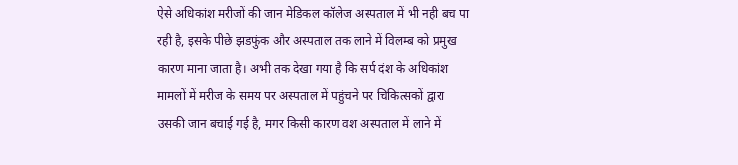ऐसे अधिकांश मरीजों की जान मेडिकल कॉलेज अस्पताल में भी नही बच पा रही है, इसके पीछे झडफुंक और अस्पताल तक लाने में विलम्ब को प्रमुख कारण माना जाता है। अभी तक देखा गया है कि सर्प दंश के अधिकांश मामलों में मरीज के समय पर अस्पताल में पहुंचने पर चिकित्सकों द्वारा उसकी जान बचाई गई है, मगर किसी कारण वश अस्पताल में लाने में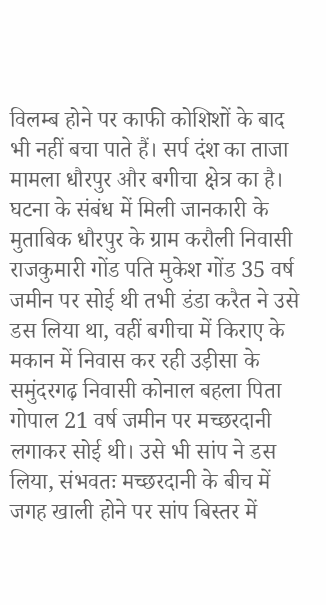विलम्ब होने पर काफी कोशिशों के बाद भी नहीं बचा पाते हैं। सर्प दंश का ताजा मामला धौरपुर और बगीचा क्षेत्र का है। घटना के संबंध में मिली जानकारी के मुताबिक धौरपुर के ग्राम करौली निवासी राजकुमारी गोंड पति मुकेश गोंड 35 वर्ष जमीन पर सोई थी तभी डंडा करैत ने उसे डस लिया था, वहीं बगीचा में किराए के मकान में निवास कर रही उड़ीसा के समुंदरगढ़ निवासी कोनाल बहला पिता गोपाल 21 वर्ष जमीन पर मच्छरदानी लगाकर सोई थी। उसे भी सांप ने डस लिया, संभवतः मच्छरदानी के बीच में जगह खाली होने पर सांप बिस्तर में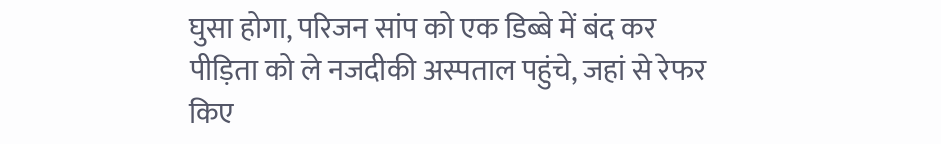घुसा होगा, परिजन सांप को एक डिब्बे में बंद कर पीड़िता को ले नजदीकी अस्पताल पहुंचे, जहां से रेफर किए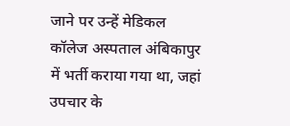जाने पर उन्हें मेडिकल कॉलेज अस्पताल अंबिकापुर में भर्ती कराया गया था, जहां उपचार के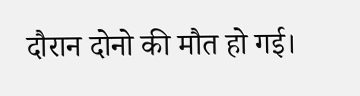दौरान दोनो की मौत हो गई।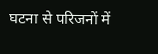घटना से परिजनों में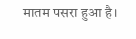मातम पसरा हुआ है।